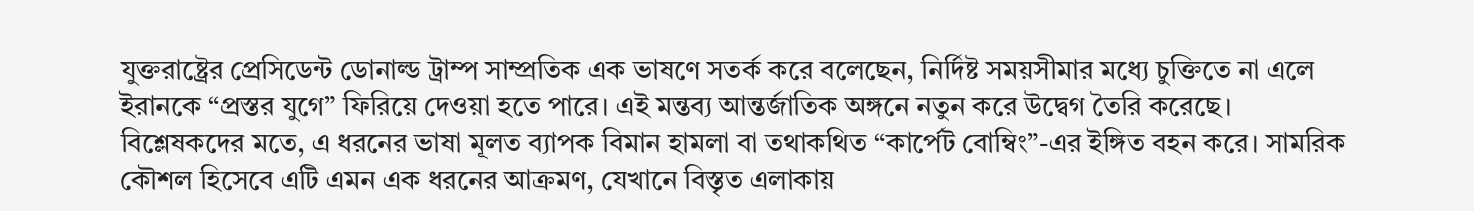যুক্তরাষ্ট্রের প্রেসিডেন্ট ডোনাল্ড ট্রাম্প সাম্প্রতিক এক ভাষণে সতর্ক করে বলেছেন, নির্দিষ্ট সময়সীমার মধ্যে চুক্তিতে না এলে ইরানকে “প্রস্তর যুগে” ফিরিয়ে দেওয়া হতে পারে। এই মন্তব্য আন্তর্জাতিক অঙ্গনে নতুন করে উদ্বেগ তৈরি করেছে।
বিশ্লেষকদের মতে, এ ধরনের ভাষা মূলত ব্যাপক বিমান হামলা বা তথাকথিত “কার্পেট বোম্বিং”-এর ইঙ্গিত বহন করে। সামরিক কৌশল হিসেবে এটি এমন এক ধরনের আক্রমণ, যেখানে বিস্তৃত এলাকায়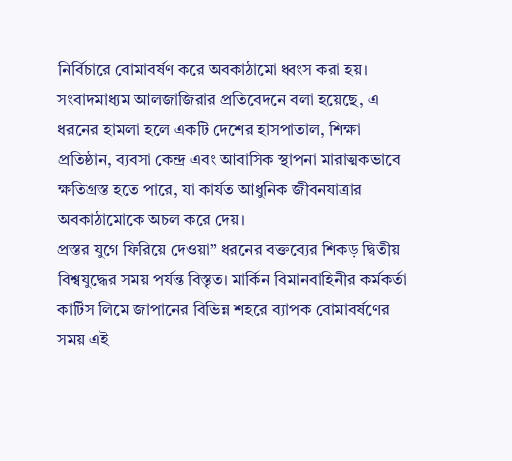নির্বিচারে বোমাবর্ষণ করে অবকাঠামো ধ্বংস করা হয়।
সংবাদমাধ্যম আলজাজিরার প্রতিবেদনে বলা হয়েছে, এ ধরনের হামলা হলে একটি দেশের হাসপাতাল, শিক্ষা প্রতিষ্ঠান, ব্যবসা কেন্দ্র এবং আবাসিক স্থাপনা মারাত্মকভাবে ক্ষতিগ্রস্ত হতে পারে, যা কার্যত আধুনিক জীবনযাত্রার অবকাঠামোকে অচল করে দেয়।
প্রস্তর যুগে ফিরিয়ে দেওয়া” ধরনের বক্তব্যের শিকড় দ্বিতীয় বিশ্বযুদ্ধের সময় পর্যন্ত বিস্তৃত। মার্কিন বিমানবাহিনীর কর্মকর্তা কার্টিস লিমে জাপানের বিভিন্ন শহরে ব্যাপক বোমাবর্ষণের সময় এই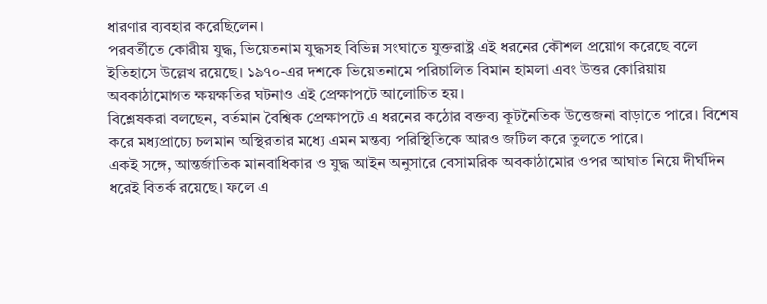ধারণার ব্যবহার করেছিলেন।
পরবর্তীতে কোরীয় যুদ্ধ, ভিয়েতনাম যুদ্ধসহ বিভিন্ন সংঘাতে যুক্তরাষ্ট্র এই ধরনের কৌশল প্রয়োগ করেছে বলে ইতিহাসে উল্লেখ রয়েছে। ১৯৭০-এর দশকে ভিয়েতনামে পরিচালিত বিমান হামলা এবং উত্তর কোরিয়ায় অবকাঠামোগত ক্ষয়ক্ষতির ঘটনাও এই প্রেক্ষাপটে আলোচিত হয়।
বিশ্লেষকরা বলছেন, বর্তমান বৈশ্বিক প্রেক্ষাপটে এ ধরনের কঠোর বক্তব্য কূটনৈতিক উত্তেজনা বাড়াতে পারে। বিশেষ করে মধ্যপ্রাচ্যে চলমান অস্থিরতার মধ্যে এমন মন্তব্য পরিস্থিতিকে আরও জটিল করে তুলতে পারে।
একই সঙ্গে, আন্তর্জাতিক মানবাধিকার ও যুদ্ধ আইন অনুসারে বেসামরিক অবকাঠামোর ওপর আঘাত নিয়ে দীর্ঘদিন ধরেই বিতর্ক রয়েছে। ফলে এ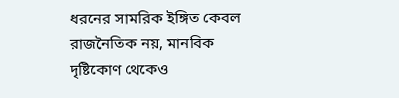ধরনের সামরিক ইঙ্গিত কেবল রাজনৈতিক নয়, মানবিক দৃষ্টিকোণ থেকেও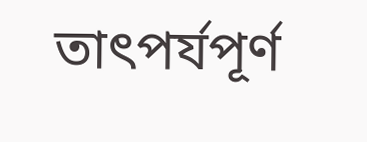তাৎপর্যপূর্ণ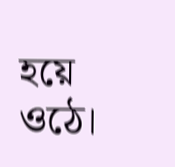হয়ে ওঠে।